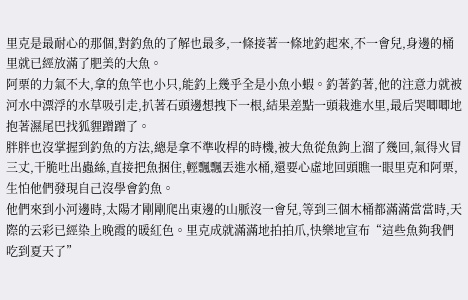里克是最耐心的那個,對釣魚的了解也最多,一條接著一條地釣起來,不一會兒,身邊的桶里就已經放滿了肥美的大魚。
阿栗的力氣不大,拿的魚竿也小只,能釣上幾乎全是小魚小蝦。釣著釣著,他的注意力就被河水中漂浮的水草吸引走,扒著石頭邊想拽下一根,結果差點一頭栽進水里,最后哭唧唧地抱著濕尾巴找狐貍蹭蹭了。
胖胖也沒掌握到釣魚的方法,總是拿不準收桿的時機,被大魚從魚鉤上溜了幾回,氣得火冒三丈,干脆吐出蟲絲,直接把魚捆住,輕飄飄丟進水桶,還要心虛地回頭瞧一眼里克和阿栗,生怕他們發現自己沒學會釣魚。
他們來到小河邊時,太陽才剛剛爬出東邊的山脈沒一會兒,等到三個木桶都滿滿當當時,天際的云彩已經染上晚霞的暖紅色。里克成就滿滿地拍拍爪,快樂地宣布“這些魚夠我們吃到夏天了”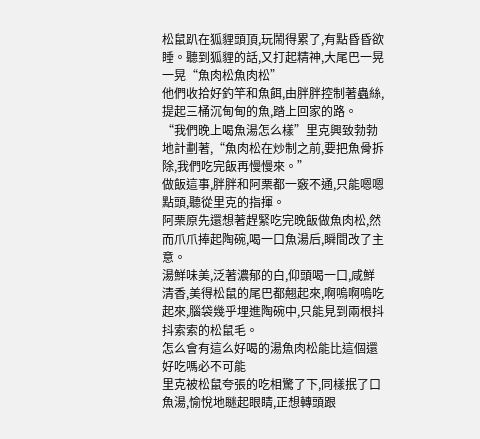松鼠趴在狐貍頭頂,玩鬧得累了,有點昏昏欲睡。聽到狐貍的話,又打起精神,大尾巴一晃一晃“魚肉松魚肉松”
他們收拾好釣竿和魚餌,由胖胖控制著蟲絲,提起三桶沉甸甸的魚,踏上回家的路。
“我們晚上喝魚湯怎么樣”里克興致勃勃地計劃著,“魚肉松在炒制之前,要把魚骨拆除,我們吃完飯再慢慢來。”
做飯這事,胖胖和阿栗都一竅不通,只能嗯嗯點頭,聽從里克的指揮。
阿栗原先還想著趕緊吃完晚飯做魚肉松,然而爪爪捧起陶碗,喝一口魚湯后,瞬間改了主意。
湯鮮味美,泛著濃郁的白,仰頭喝一口,咸鮮清香,美得松鼠的尾巴都翹起來,啊嗚啊嗚吃起來,腦袋幾乎埋進陶碗中,只能見到兩根抖抖索索的松鼠毛。
怎么會有這么好喝的湯魚肉松能比這個還好吃嗎必不可能
里克被松鼠夸張的吃相驚了下,同樣抿了口魚湯,愉悅地瞇起眼睛,正想轉頭跟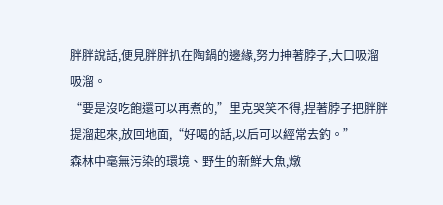胖胖說話,便見胖胖扒在陶鍋的邊緣,努力抻著脖子,大口吸溜吸溜。
“要是沒吃飽還可以再煮的,”里克哭笑不得,捏著脖子把胖胖提溜起來,放回地面,“好喝的話,以后可以經常去釣。”
森林中毫無污染的環境、野生的新鮮大魚,燉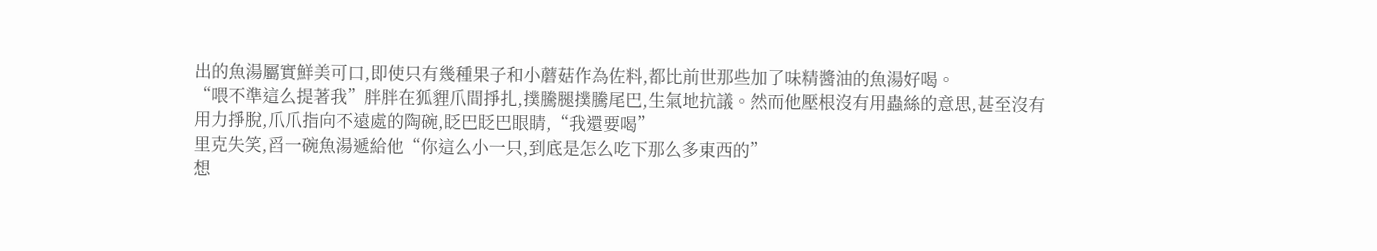出的魚湯屬實鮮美可口,即使只有幾種果子和小蘑菇作為佐料,都比前世那些加了味精醬油的魚湯好喝。
“喂不準這么提著我”胖胖在狐貍爪間掙扎,撲騰腿撲騰尾巴,生氣地抗議。然而他壓根沒有用蟲絲的意思,甚至沒有用力掙脫,爪爪指向不遠處的陶碗,眨巴眨巴眼睛,“我還要喝”
里克失笑,舀一碗魚湯遞給他“你這么小一只,到底是怎么吃下那么多東西的”
想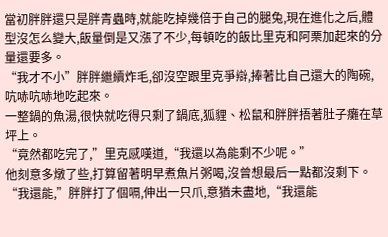當初胖胖還只是胖青蟲時,就能吃掉幾倍于自己的腿兔,現在進化之后,體型沒怎么變大,飯量倒是又漲了不少,每頓吃的飯比里克和阿栗加起來的分量還要多。
“我才不小”胖胖繼續炸毛,卻沒空跟里克爭辯,捧著比自己還大的陶碗,吭哧吭哧地吃起來。
一整鍋的魚湯,很快就吃得只剩了鍋底,狐貍、松鼠和胖胖捂著肚子癱在草坪上。
“竟然都吃完了,”里克感嘆道,“我還以為能剩不少呢。”
他刻意多燉了些,打算留著明早煮魚片粥喝,沒曾想最后一點都沒剩下。
“我還能,”胖胖打了個嗝,伸出一只爪,意猶未盡地,“我還能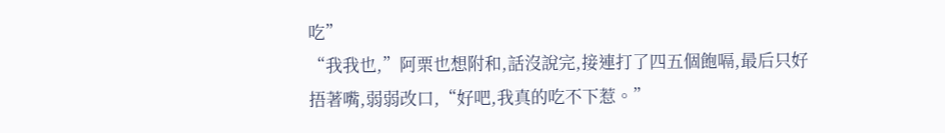吃”
“我我也,”阿栗也想附和,話沒說完,接連打了四五個飽嗝,最后只好捂著嘴,弱弱改口,“好吧,我真的吃不下惹。”